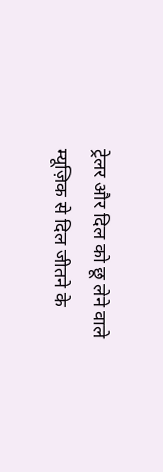ट्रेलर और दिल को छू लेने वाले म्यूज़िक से दिल जीतने के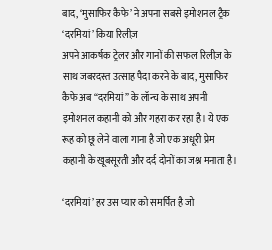बाद, ‘मुसाफिर कैफे’ ने अपना सबसे इमोशनल ट्रैक ‘दरमियां’ किया रिलीज़
अपने आकर्षक ट्रेलर और गानों की सफल रिलीज़ के साथ जबरदस्त उत्साह पैदा करने के बाद, मुसाफिर कैफे अब “दरमियां” के लॉन्च के साथ अपनी इमोशनल कहानी को और गहरा कर रहा है। ये एक रूह को छू लेने वाला गाना है जो एक अधूरी प्रेम कहानी के खूबसूरती और दर्द दोनों का जश्न मनाता है।

‘दरमियां’ हर उस प्यार को समर्पित है जो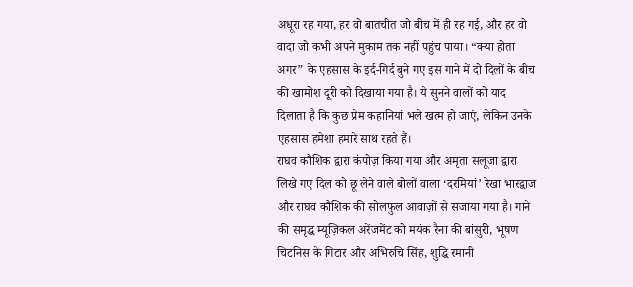अधूरा रह गया, हर वो बातचीत जो बीच में ही रह गई, और हर वो वादा जो कभी अपने मुकाम तक नहीं पहुंच पाया। “क्या होता अगर” के एहसास के इर्द-गिर्द बुने गए इस गाने में दो दिलों के बीच की खामोश दूरी को दिखाया गया है। ये सुनने वालों को याद दिलाता है कि कुछ प्रेम कहानियां भले खत्म हो जाएं, लेकिन उनके एहसास हमेशा हमारे साथ रहते हैं।
राघव कौशिक द्वारा कंपोज़ किया गया और अमृता सलूजा द्वारा लिखे गए दिल को छू लेने वाले बोलों वाला ‘दरमियां’ रेखा भारद्वाज और राघव कौशिक की सोलफुल आवाज़ों से सजाया गया है। गाने की समृद्ध म्यूज़िकल अरेंजमेंट को मयंक रैना की बांसुरी, भूषण चिटनिस के गिटार और अभिरुचि सिंह, शुद्धि रमानी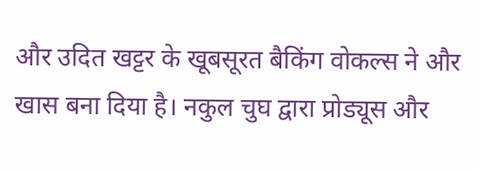और उदित खट्टर के खूबसूरत बैकिंग वोकल्स ने और खास बना दिया है। नकुल चुघ द्वारा प्रोड्यूस और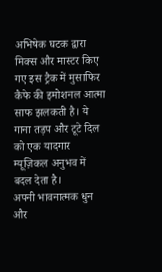अभिषेक घटक द्वारा मिक्स और मास्टर किए गए इस ट्रैक में मुसाफिर कैफे की इमोशनल आत्मा साफ झलकती है। ये गाना तड़प और टूटे दिल को एक यादगार म्यूज़िकल अनुभव में बदल देता है।
अपनी भावनात्मक धुन और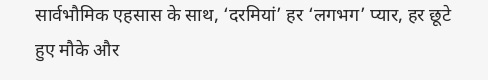सार्वभौमिक एहसास के साथ, ‘दरमियां’ हर ‘लगभग’ प्यार, हर छूटे हुए मौके और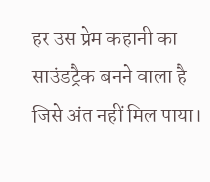हर उस प्रेम कहानी का साउंडट्रैक बनने वाला है जिसे अंत नहीं मिल पाया।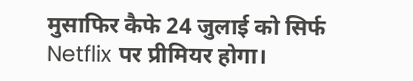मुसाफिर कैफे 24 जुलाई को सिर्फ Netflix पर प्रीमियर होगा।